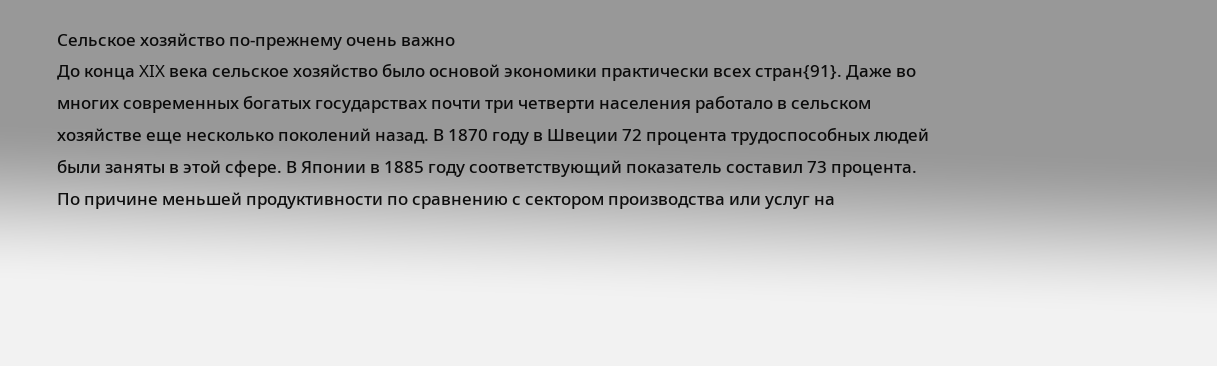Сельское хозяйство по-прежнему очень важно
До конца XIX века сельское хозяйство было основой экономики практически всех стран{91}. Даже во многих современных богатых государствах почти три четверти населения работало в сельском хозяйстве еще несколько поколений назад. В 1870 году в Швеции 72 процента трудоспособных людей были заняты в этой сфере. В Японии в 1885 году соответствующий показатель составил 73 процента.
По причине меньшей продуктивности по сравнению с сектором производства или услуг на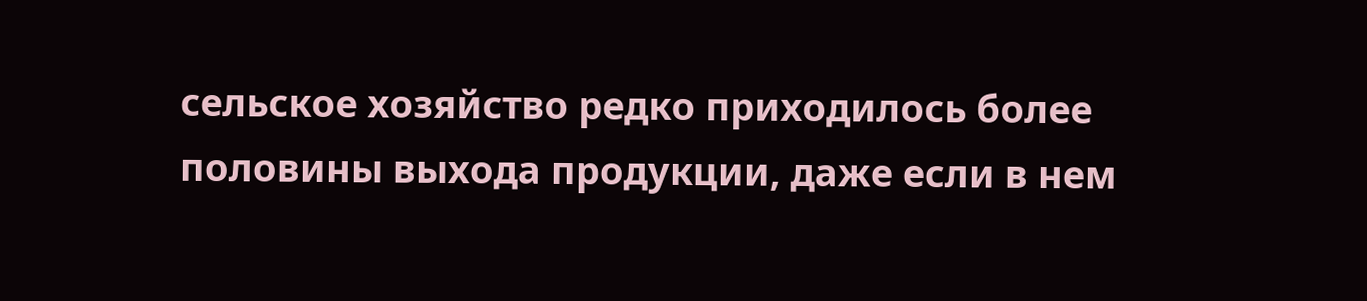сельское хозяйство редко приходилось более половины выхода продукции, даже если в нем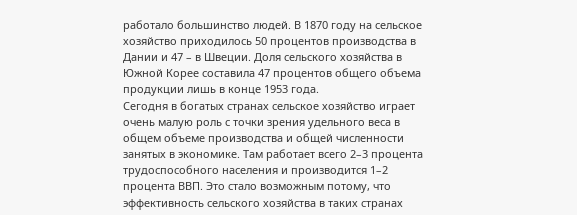работало большинство людей. В 1870 году на сельское хозяйство приходилось 50 процентов производства в Дании и 47 – в Швеции. Доля сельского хозяйства в Южной Корее составила 47 процентов общего объема продукции лишь в конце 1953 года.
Сегодня в богатых странах сельское хозяйство играет очень малую роль с точки зрения удельного веса в общем объеме производства и общей численности занятых в экономике. Там работает всего 2–3 процента трудоспособного населения и производится 1–2 процента ВВП. Это стало возможным потому, что эффективность сельского хозяйства в таких странах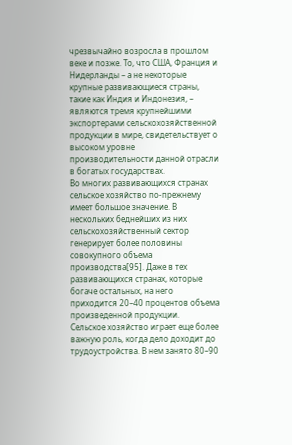чрезвычайно возросла в прошлом веке и позже. То, что США, Франция и Нидерланды – а не некоторые крупные развивающиеся страны, такие как Индия и Индонезия, – являются тремя крупнейшими экспортерами сельскохозяйственной продукции в мире, свидетельствует о высоком уровне производительности данной отрасли в богатых государствах.
Во многих развивающихся странах сельское хозяйство по-прежнему имеет большое значение. В нескольких беднейших из них сельскохозяйственный сектор генерирует более половины совокупного объема производства[95]. Даже в тех развивающихся странах, которые богаче остальных, на него приходится 20–40 процентов объема произведенной продукции.
Сельское хозяйство играет еще более важную роль, когда дело доходит до трудоустройства. В нем занято 80–90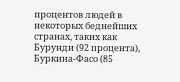процентов людей в некоторых беднейших странах, таких как Бурунди (92 процента), Буркина-Фасо (85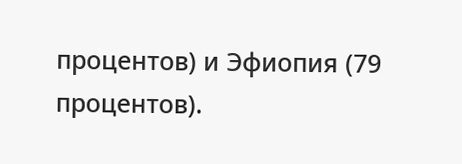процентов) и Эфиопия (79 процентов).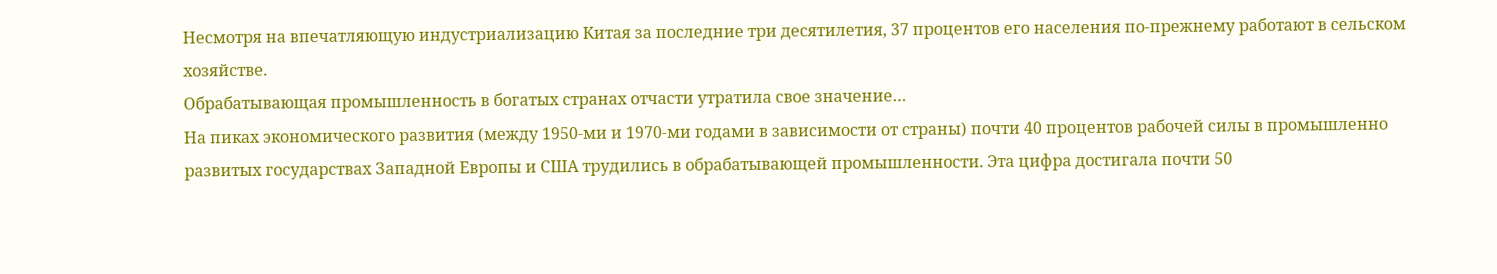Несмотря на впечатляющую индустриализацию Китая за последние три десятилетия, 37 процентов его населения по-прежнему работают в сельском хозяйстве.
Обрабатывающая промышленность в богатых странах отчасти утратила свое значение…
На пиках экономического развития (между 1950-ми и 1970-ми годами в зависимости от страны) почти 40 процентов рабочей силы в промышленно развитых государствах Западной Европы и США трудились в обрабатывающей промышленности. Эта цифра достигала почти 50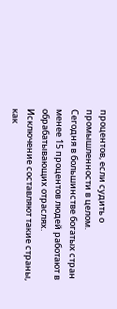процентов, если судить о промышленности в целом.
Сегодня в большинстве богатых стран менее 15 процентов людей работают в обрабатывающих отраслях. Исключение составляют такие страны, как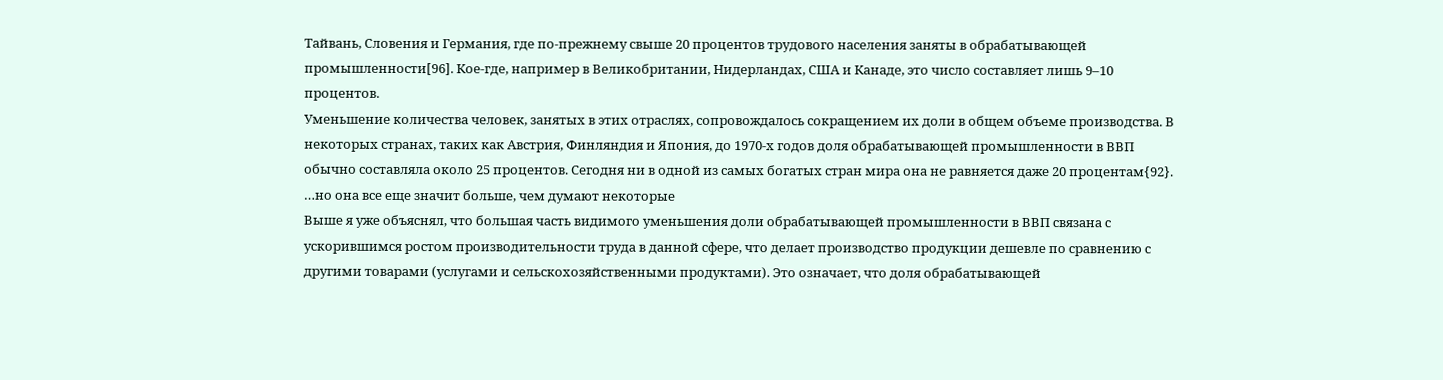Тайвань, Словения и Германия, где по-прежнему свыше 20 процентов трудового населения заняты в обрабатывающей промышленности[96]. Кое-где, например в Великобритании, Нидерландах, США и Канаде, это число составляет лишь 9–10 процентов.
Уменьшение количества человек, занятых в этих отраслях, сопровождалось сокращением их доли в общем объеме производства. В некоторых странах, таких как Австрия, Финляндия и Япония, до 1970-х годов доля обрабатывающей промышленности в ВВП обычно составляла около 25 процентов. Сегодня ни в одной из самых богатых стран мира она не равняется даже 20 процентам{92}.
…но она все еще значит больше, чем думают некоторые
Выше я уже объяснял, что большая часть видимого уменьшения доли обрабатывающей промышленности в ВВП связана с ускорившимся ростом производительности труда в данной сфере, что делает производство продукции дешевле по сравнению с другими товарами (услугами и сельскохозяйственными продуктами). Это означает, что доля обрабатывающей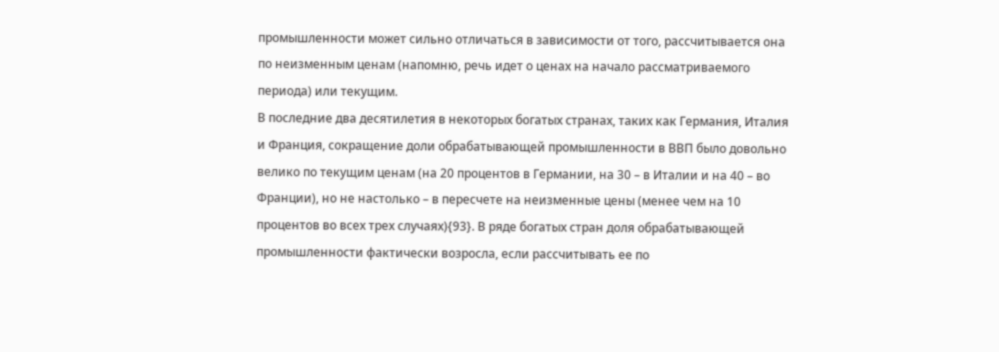промышленности может сильно отличаться в зависимости от того, рассчитывается она по неизменным ценам (напомню, речь идет о ценах на начало рассматриваемого периода) или текущим.
В последние два десятилетия в некоторых богатых странах, таких как Германия, Италия и Франция, сокращение доли обрабатывающей промышленности в ВВП было довольно велико по текущим ценам (на 20 процентов в Германии, на 30 – в Италии и на 40 – во Франции), но не настолько – в пересчете на неизменные цены (менее чем на 10 процентов во всех трех случаях){93}. В ряде богатых стран доля обрабатывающей промышленности фактически возросла, если рассчитывать ее по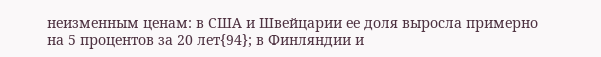неизменным ценам: в США и Швейцарии ее доля выросла примерно на 5 процентов за 20 лет{94}; в Финляндии и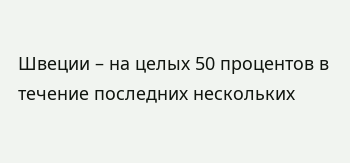Швеции – на целых 50 процентов в течение последних нескольких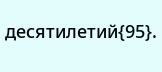десятилетий{95}.